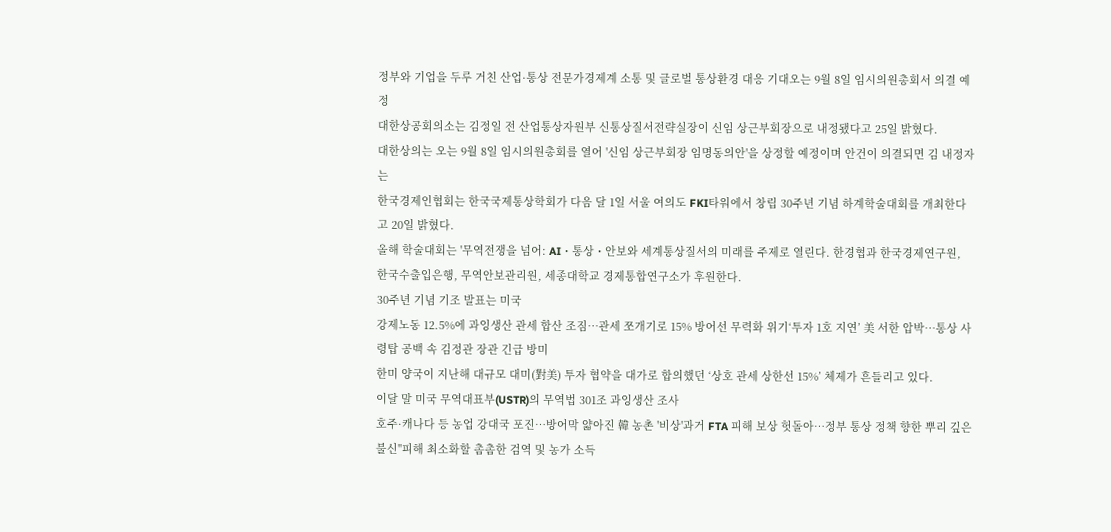정부와 기업을 두루 거친 산업·통상 전문가경제계 소통 및 글로벌 통상환경 대응 기대오는 9월 8일 임시의원총회서 의결 예정
대한상공회의소는 김정일 전 산업통상자원부 신통상질서전략실장이 신임 상근부회장으로 내정됐다고 25일 밝혔다.
대한상의는 오는 9월 8일 임시의원총회를 열어 '신임 상근부회장 임명동의안'을 상정할 예정이며 안건이 의결되면 김 내정자는
한국경제인협회는 한국국제통상학회가 다음 달 1일 서울 여의도 FKI타워에서 창립 30주년 기념 하계학술대회를 개최한다고 20일 밝혔다.
올해 학술대회는 '무역전쟁을 넘어: AI・통상・안보와 세계통상질서의 미래를 주제로 열린다. 한경협과 한국경제연구원, 한국수출입은행, 무역안보관리원, 세종대학교 경제통합연구소가 후원한다.
30주년 기념 기조 발표는 미국
강제노동 12.5%에 과잉생산 관세 합산 조짐…관세 쪼개기로 15% 방어선 무력화 위기‘투자 1호 지연’ 美 서한 압박…통상 사령탑 공백 속 김정관 장관 긴급 방미
한미 양국이 지난해 대규모 대미(對美) 투자 협약을 대가로 합의했던 ‘상호 관세 상한선 15%’ 체제가 흔들리고 있다.
이달 말 미국 무역대표부(USTR)의 무역법 301조 과잉생산 조사
호주·캐나다 등 농업 강대국 포진…방어막 얇아진 韓 농촌 '비상'과거 FTA 피해 보상 헛돌아…정부 통상 정책 향한 뿌리 깊은 불신"피해 최소화할 촘촘한 검역 및 농가 소득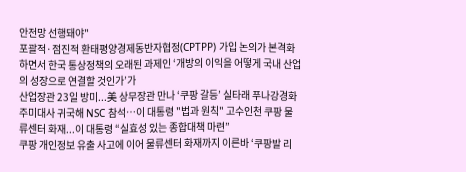안전망 선행돼야"
포괄적·점진적 환태평양경제동반자협정(CPTPP) 가입 논의가 본격화하면서 한국 통상정책의 오래된 과제인 ‘개방의 이익을 어떻게 국내 산업의 성장으로 연결할 것인가’가
산업장관 23일 방미...美 상무장관 만나 ‘쿠팡 갈등’ 실타래 푸나강경화 주미대사 귀국해 NSC 참석…이 대통령 "법과 원칙" 고수인천 쿠팡 물류센터 화재...이 대통령 “실효성 있는 종합대책 마련”
쿠팡 개인정보 유출 사고에 이어 물류센터 화재까지 이른바 ‘쿠팡발 리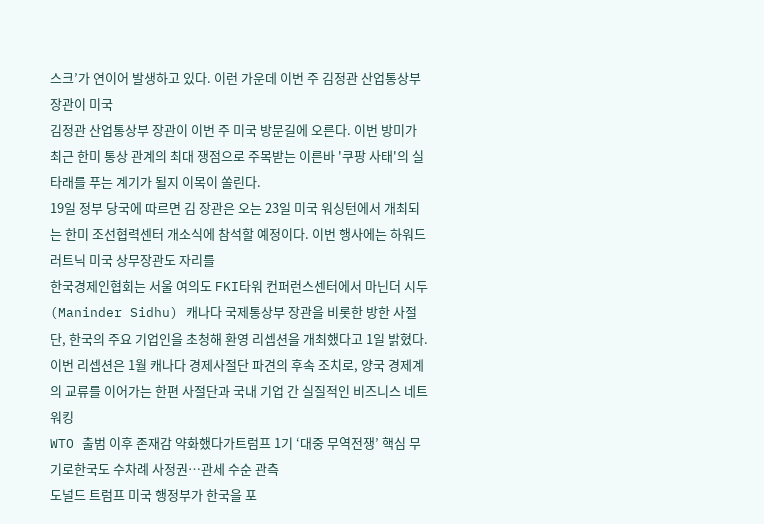스크’가 연이어 발생하고 있다. 이런 가운데 이번 주 김정관 산업통상부 장관이 미국
김정관 산업통상부 장관이 이번 주 미국 방문길에 오른다. 이번 방미가 최근 한미 통상 관계의 최대 쟁점으로 주목받는 이른바 '쿠팡 사태'의 실타래를 푸는 계기가 될지 이목이 쏠린다.
19일 정부 당국에 따르면 김 장관은 오는 23일 미국 워싱턴에서 개최되는 한미 조선협력센터 개소식에 참석할 예정이다. 이번 행사에는 하워드 러트닉 미국 상무장관도 자리를
한국경제인협회는 서울 여의도 FKI타워 컨퍼런스센터에서 마닌더 시두(Maninder Sidhu) 캐나다 국제통상부 장관을 비롯한 방한 사절단, 한국의 주요 기업인을 초청해 환영 리셉션을 개최했다고 1일 밝혔다.
이번 리셉션은 1월 캐나다 경제사절단 파견의 후속 조치로, 양국 경제계의 교류를 이어가는 한편 사절단과 국내 기업 간 실질적인 비즈니스 네트워킹
WTO 출범 이후 존재감 약화했다가트럼프 1기 ‘대중 무역전쟁’ 핵심 무기로한국도 수차례 사정권…관세 수순 관측
도널드 트럼프 미국 행정부가 한국을 포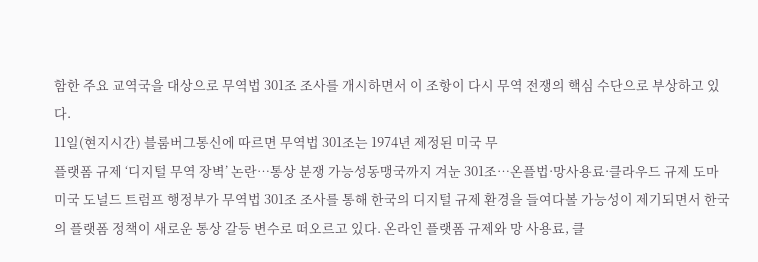함한 주요 교역국을 대상으로 무역법 301조 조사를 개시하면서 이 조항이 다시 무역 전쟁의 핵심 수단으로 부상하고 있다.
11일(현지시간) 블룸버그통신에 따르면 무역법 301조는 1974년 제정된 미국 무
플랫폼 규제 ‘디지털 무역 장벽’ 논란…통상 분쟁 가능성동맹국까지 겨눈 301조⋯온플법·망사용료·클라우드 규제 도마
미국 도널드 트럼프 행정부가 무역법 301조 조사를 통해 한국의 디지털 규제 환경을 들여다볼 가능성이 제기되면서 한국의 플랫폼 정책이 새로운 통상 갈등 변수로 떠오르고 있다. 온라인 플랫폼 규제와 망 사용료, 클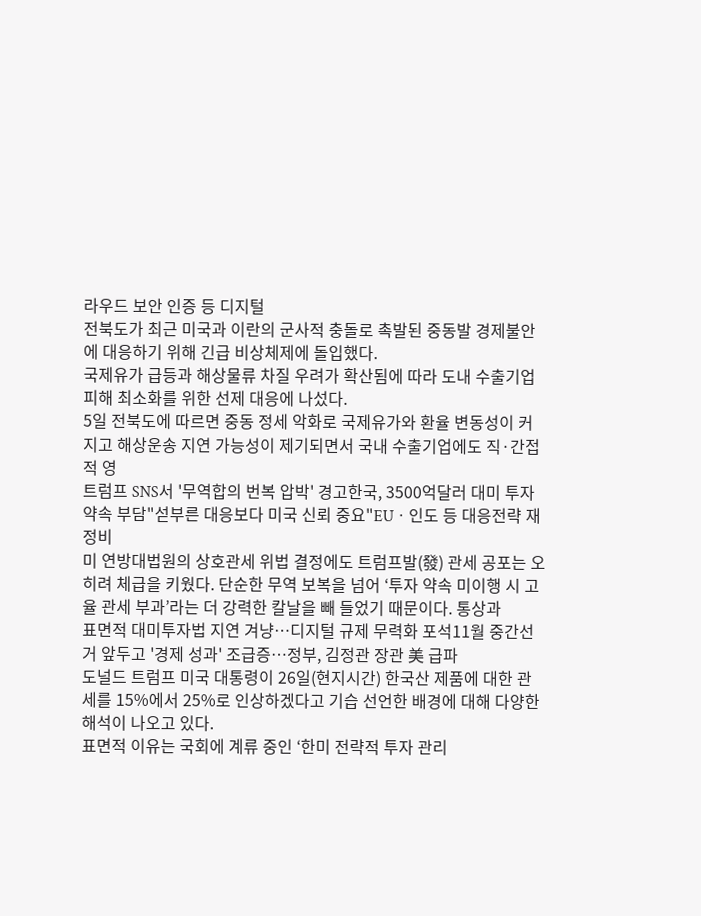라우드 보안 인증 등 디지털
전북도가 최근 미국과 이란의 군사적 충돌로 촉발된 중동발 경제불안에 대응하기 위해 긴급 비상체제에 돌입했다.
국제유가 급등과 해상물류 차질 우려가 확산됨에 따라 도내 수출기업 피해 최소화를 위한 선제 대응에 나섰다.
5일 전북도에 따르면 중동 정세 악화로 국제유가와 환율 변동성이 커지고 해상운송 지연 가능성이 제기되면서 국내 수출기업에도 직·간접적 영
트럼프 SNS서 '무역합의 번복 압박' 경고한국, 3500억달러 대미 투자 약속 부담"섣부른 대응보다 미국 신뢰 중요"EUㆍ인도 등 대응전략 재정비
미 연방대법원의 상호관세 위법 결정에도 트럼프발(發) 관세 공포는 오히려 체급을 키웠다. 단순한 무역 보복을 넘어 ‘투자 약속 미이행 시 고율 관세 부과’라는 더 강력한 칼날을 빼 들었기 때문이다. 통상과
표면적 대미투자법 지연 겨냥⋯디지털 규제 무력화 포석11월 중간선거 앞두고 '경제 성과' 조급증⋯정부, 김정관 장관 美 급파
도널드 트럼프 미국 대통령이 26일(현지시간) 한국산 제품에 대한 관세를 15%에서 25%로 인상하겠다고 기습 선언한 배경에 대해 다양한 해석이 나오고 있다.
표면적 이유는 국회에 계류 중인 ‘한미 전략적 투자 관리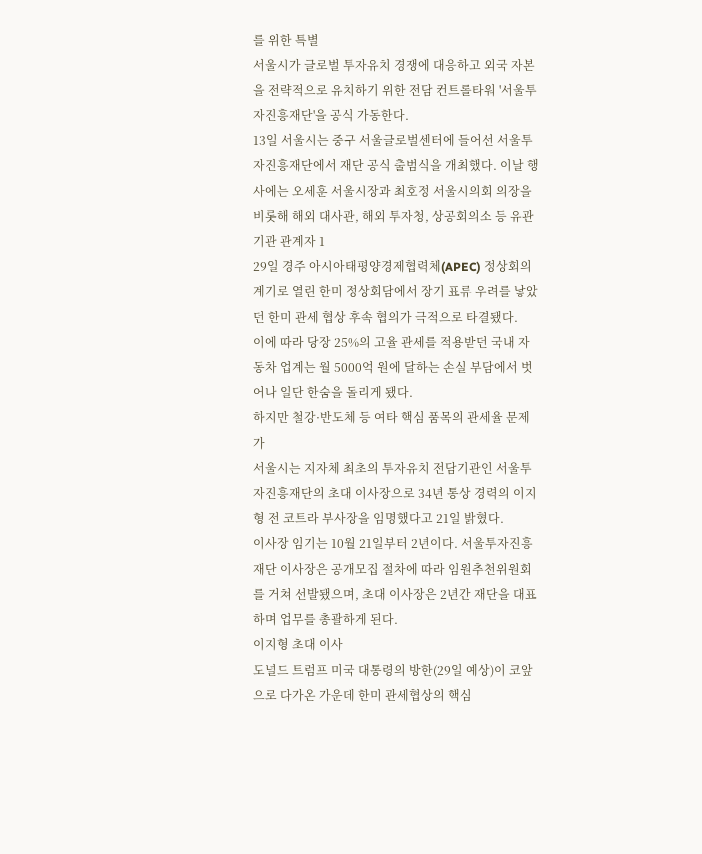를 위한 특별
서울시가 글로벌 투자유치 경쟁에 대응하고 외국 자본을 전략적으로 유치하기 위한 전담 컨트롤타워 '서울투자진흥재단'을 공식 가동한다.
13일 서울시는 중구 서울글로벌센터에 들어선 서울투자진흥재단에서 재단 공식 출범식을 개최했다. 이날 행사에는 오세훈 서울시장과 최호정 서울시의회 의장을 비롯해 해외 대사관, 해외 투자청, 상공회의소 등 유관기관 관계자 1
29일 경주 아시아태평양경제협력체(APEC) 정상회의 계기로 열린 한미 정상회담에서 장기 표류 우려를 낳았던 한미 관세 협상 후속 협의가 극적으로 타결됐다.
이에 따라 당장 25%의 고율 관세를 적용받던 국내 자동차 업계는 월 5000억 원에 달하는 손실 부담에서 벗어나 일단 한숨을 돌리게 됐다.
하지만 철강·반도체 등 여타 핵심 품목의 관세율 문제가
서울시는 지자체 최초의 투자유치 전담기관인 서울투자진흥재단의 초대 이사장으로 34년 통상 경력의 이지형 전 코트라 부사장을 임명했다고 21일 밝혔다.
이사장 임기는 10월 21일부터 2년이다. 서울투자진흥재단 이사장은 공개모집 절차에 따라 임원추천위원회를 거쳐 선발됐으며, 초대 이사장은 2년간 재단을 대표하며 업무를 총괄하게 된다.
이지형 초대 이사
도널드 트럼프 미국 대통령의 방한(29일 예상)이 코앞으로 다가온 가운데 한미 관세협상의 핵심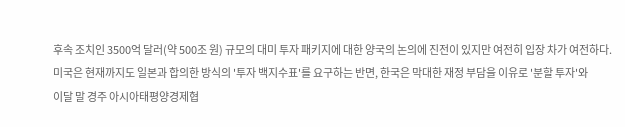후속 조치인 3500억 달러(약 500조 원) 규모의 대미 투자 패키지에 대한 양국의 논의에 진전이 있지만 여전히 입장 차가 여전하다.
미국은 현재까지도 일본과 합의한 방식의 '투자 백지수표'를 요구하는 반면, 한국은 막대한 재정 부담을 이유로 '분할 투자'와
이달 말 경주 아시아태평양경제협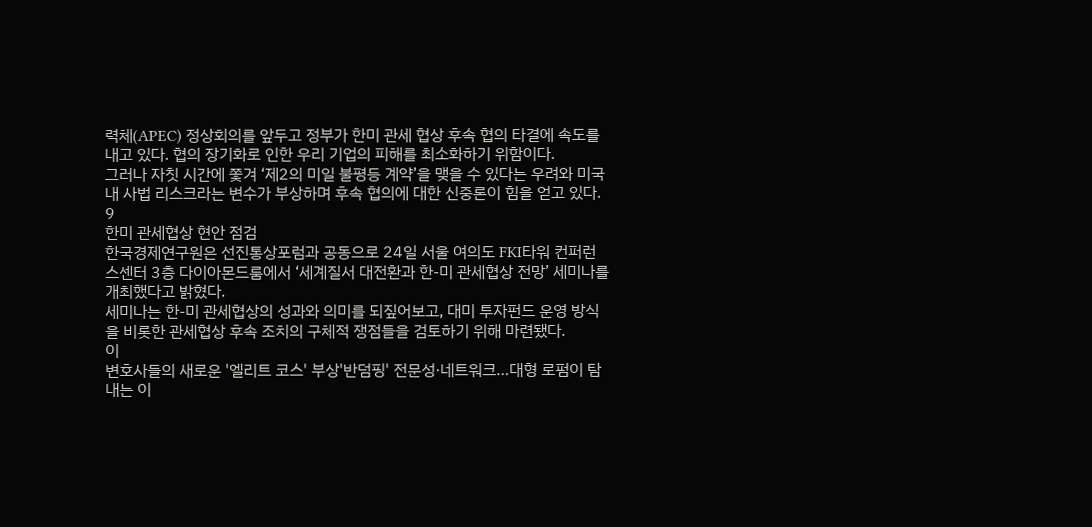력체(APEC) 정상회의를 앞두고 정부가 한미 관세 협상 후속 협의 타결에 속도를 내고 있다. 협의 장기화로 인한 우리 기업의 피해를 최소화하기 위함이다.
그러나 자칫 시간에 쫓겨 ‘제2의 미일 불평등 계약’을 맺을 수 있다는 우려와 미국 내 사법 리스크라는 변수가 부상하며 후속 협의에 대한 신중론이 힘을 얻고 있다.
9
한미 관세협상 현안 점검
한국경제연구원은 선진통상포럼과 공동으로 24일 서울 여의도 FKI타워 컨퍼런스센터 3층 다이아몬드룸에서 ‘세계질서 대전환과 한-미 관세협상 전망’ 세미나를 개최했다고 밝혔다.
세미나는 한-미 관세협상의 성과와 의미를 되짚어보고, 대미 투자펀드 운영 방식을 비롯한 관세협상 후속 조치의 구체적 쟁점들을 검토하기 위해 마련됐다.
이
변호사들의 새로운 '엘리트 코스' 부상'반덤핑' 전문성·네트워크…대형 로펌이 탐내는 이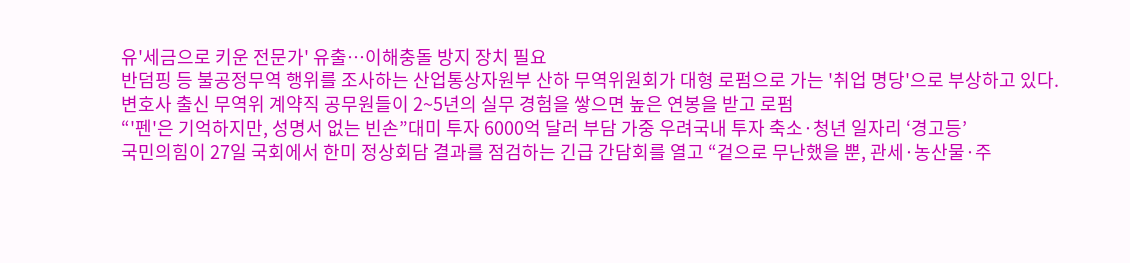유'세금으로 키운 전문가' 유출⋯이해충돌 방지 장치 필요
반덤핑 등 불공정무역 행위를 조사하는 산업통상자원부 산하 무역위원회가 대형 로펌으로 가는 '취업 명당'으로 부상하고 있다. 변호사 출신 무역위 계약직 공무원들이 2~5년의 실무 경험을 쌓으면 높은 연봉을 받고 로펌
“'펜'은 기억하지만, 성명서 없는 빈손”대미 투자 6000억 달러 부담 가중 우려국내 투자 축소·청년 일자리 ‘경고등’
국민의힘이 27일 국회에서 한미 정상회담 결과를 점검하는 긴급 간담회를 열고 “겉으로 무난했을 뿐, 관세·농산물·주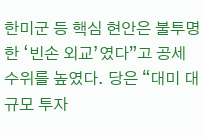한미군 등 핵심 현안은 불투명한 ‘빈손 외교’였다”고 공세 수위를 높였다. 당은 “대미 대규모 투자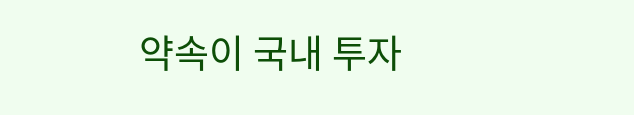약속이 국내 투자